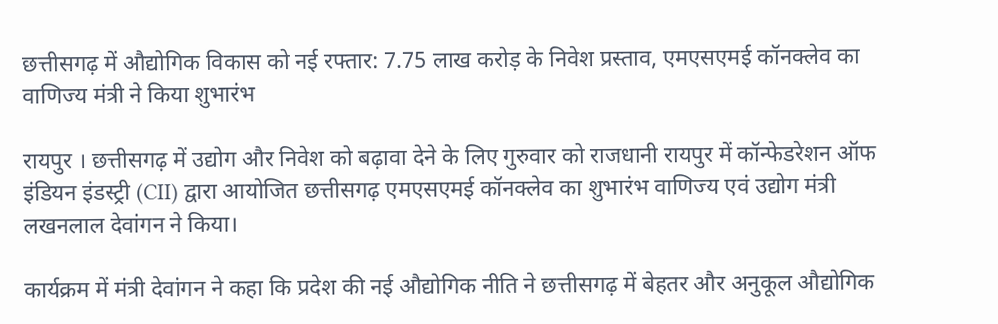छत्तीसगढ़ में औद्योगिक विकास को नई रफ्तार: 7.75 लाख करोड़ के निवेश प्रस्ताव, एमएसएमई कॉनक्लेव का वाणिज्य मंत्री ने किया शुभारंभ

रायपुर । छत्तीसगढ़ में उद्योग और निवेश को बढ़ावा देने के लिए गुरुवार को राजधानी रायपुर में कॉन्फेडरेशन ऑफ इंडियन इंडस्ट्री (CII) द्वारा आयोजित छत्तीसगढ़ एमएसएमई कॉनक्लेव का शुभारंभ वाणिज्य एवं उद्योग मंत्री लखनलाल देवांगन ने किया।

कार्यक्रम में मंत्री देवांगन ने कहा कि प्रदेश की नई औद्योगिक नीति ने छत्तीसगढ़ में बेहतर और अनुकूल औद्योगिक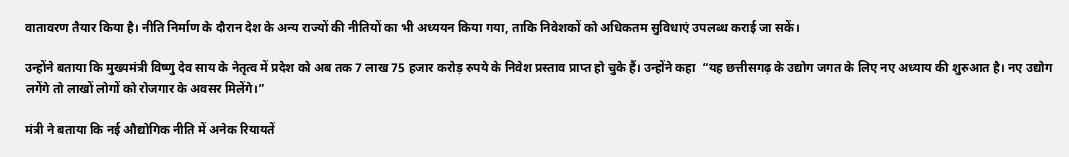वातावरण तैयार किया है। नीति निर्माण के दौरान देश के अन्य राज्यों की नीतियों का भी अध्ययन किया गया, ताकि निवेशकों को अधिकतम सुविधाएं उपलब्ध कराई जा सकें।

उन्होंने बताया कि मुख्यमंत्री विष्णु देव साय के नेतृत्व में प्रदेश को अब तक 7 लाख 75 हजार करोड़ रुपये के निवेश प्रस्ताव प्राप्त हो चुके हैं। उन्होंने कहा  “यह छत्तीसगढ़ के उद्योग जगत के लिए नए अध्याय की शुरुआत है। नए उद्योग लगेंगे तो लाखों लोगों को रोजगार के अवसर मिलेंगे।”

मंत्री ने बताया कि नई औद्योगिक नीति में अनेक रियायतें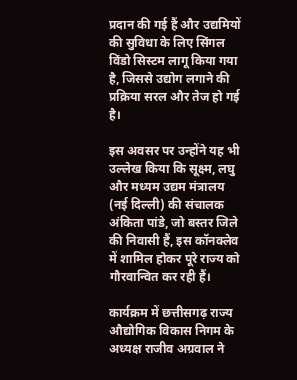प्रदान की गई हैं और उद्यमियों की सुविधा के लिए सिंगल विंडो सिस्टम लागू किया गया है, जिससे उद्योग लगाने की प्रक्रिया सरल और तेज हो गई है।

इस अवसर पर उन्होंने यह भी उल्लेख किया कि सूक्ष्म, लघु और मध्यम उद्यम मंत्रालय (नई दिल्ली) की संचालक अंकिता पांडे, जो बस्तर जिले की निवासी हैं, इस कॉनक्लेव में शामिल होकर पूरे राज्य को गौरवान्वित कर रही हैं।

कार्यक्रम में छत्तीसगढ़ राज्य औद्योगिक विकास निगम के अध्यक्ष राजीव अग्रवाल ने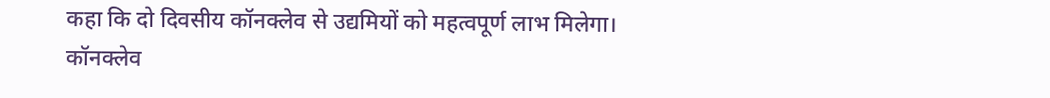कहा कि दो दिवसीय कॉनक्लेव से उद्यमियों को महत्वपूर्ण लाभ मिलेगा। कॉनक्लेव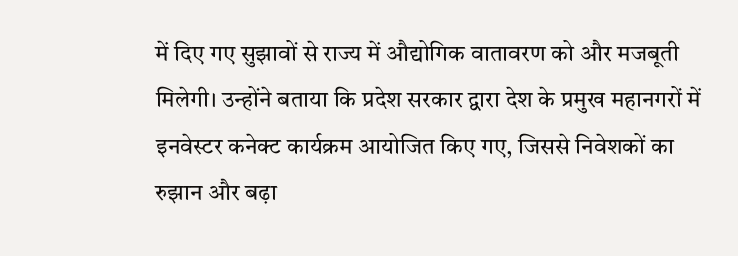में दिए गए सुझावों से राज्य में औद्योगिक वातावरण को और मजबूती मिलेगी। उन्होंने बताया कि प्रदेश सरकार द्वारा देश के प्रमुख महानगरों में इनवेस्टर कनेक्ट कार्यक्रम आयोजित किए गए, जिससे निवेशकों का रुझान और बढ़ा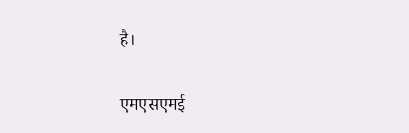है।

एमएसएमई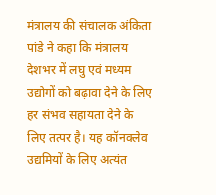मंत्रालय की संचालक अंकिता पांडे ने कहा कि मंत्रालय देशभर में लघु एवं मध्यम उद्योगों को बढ़ावा देने के लिए हर संभव सहायता देने के लिए तत्पर है। यह कॉनक्लेव उद्यमियों के लिए अत्यंत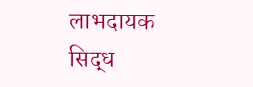लाभदायक सिद्ध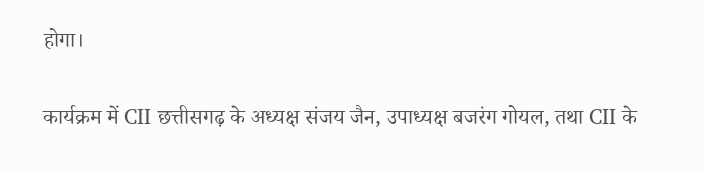होगा।

कार्यक्रम में CII छत्तीसगढ़ के अध्यक्ष संजय जैन, उपाध्यक्ष बजरंग गोयल, तथा CII के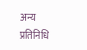अन्य प्रतिनिधि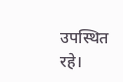उपस्थित रहे।